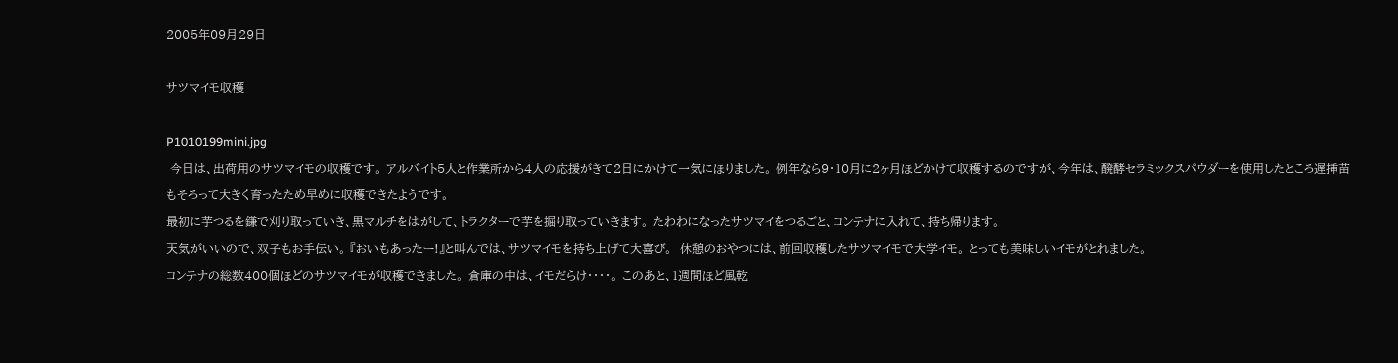2005年09月29日

サツマイモ収穫

P1010199mini.jpg
 今日は、出荷用のサツマイモの収穫です。 アルバイト5人と作業所から4人の応援がきて2日にかけて一気にほりました。 例年なら9・10月に2ヶ月ほどかけて収穫するのですが、今年は、醗酵セラミックスパウダーを使用したところ遅挿苗もそろって大きく育ったため早めに収穫できたようです。
最初に芋つるを鎌で刈り取っていき、黒マルチをはがして、トラクターで芋を掘り取っていきます。 たわわになったサツマイをつるごと、コンテナに入れて、持ち帰ります。
天気がいいので、双子もお手伝い。 『おいもあったー!』と叫んでは、サツマイモを持ち上げて大喜び。  休憩のおやつには、前回収穫したサツマイモで大学イモ。 とっても美味しいイモがとれました。
コンテナの総数400個ほどのサツマイモが収穫できました。 倉庫の中は、イモだらけ・・・・。 このあと、1週間ほど風乾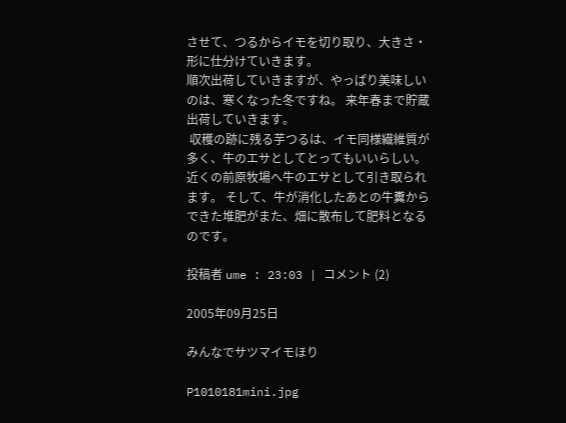させて、つるからイモを切り取り、大きさ・形に仕分けていきます。
順次出荷していきますが、やっぱり美味しいのは、寒くなった冬ですね。 来年春まで貯蔵出荷していきます。
 収穫の跡に残る芋つるは、イモ同様繊維質が多く、牛のエサとしてとってもいいらしい。
近くの前原牧場へ牛のエサとして引き取られます。 そして、牛が消化したあとの牛糞からできた堆肥がまた、畑に散布して肥料となるのです。

投稿者 ume : 23:03 | コメント (2)

2005年09月25日

みんなでサツマイモほり

P1010181mini.jpg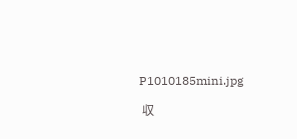P1010185mini.jpg

 収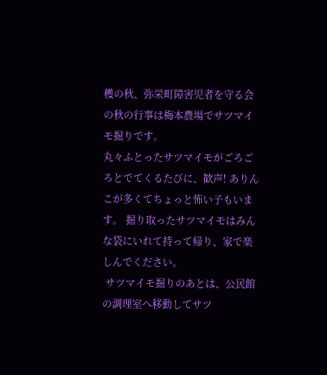穫の秋、弥栄町障害児者を守る会の秋の行事は梅本農場でサツマイモ掘りです。
丸々ふとったサツマイモがごろごろとでてくるたびに、歓声! ありんこが多くてちょっと怖い子もいます。 掘り取ったサツマイモはみんな袋にいれて持って帰り、家で楽しんでください。
 サツマイモ掘りのあとは、公民館の調理室へ移動してサツ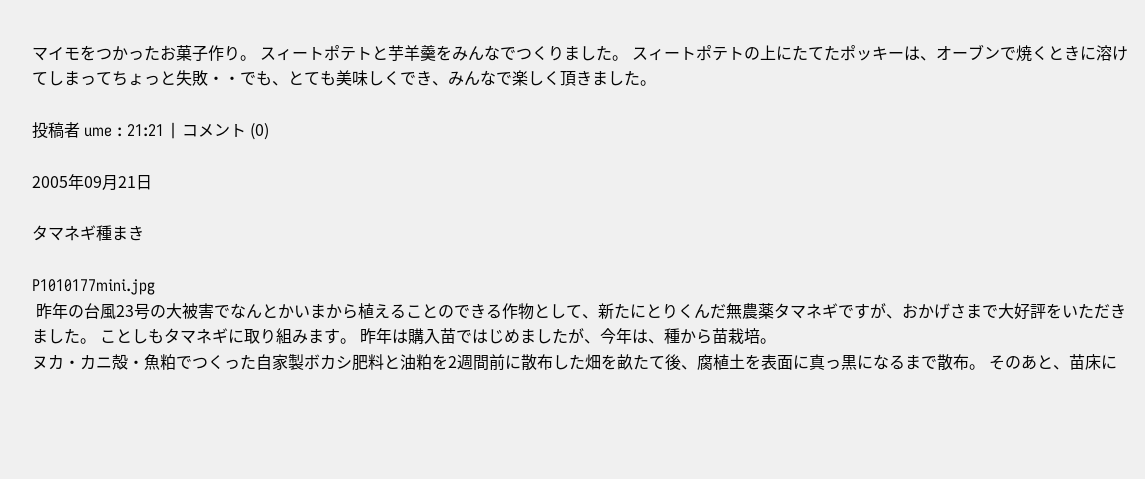マイモをつかったお菓子作り。 スィートポテトと芋羊羹をみんなでつくりました。 スィートポテトの上にたてたポッキーは、オーブンで焼くときに溶けてしまってちょっと失敗・・でも、とても美味しくでき、みんなで楽しく頂きました。

投稿者 ume : 21:21 | コメント (0)

2005年09月21日

タマネギ種まき

P1010177mini.jpg
 昨年の台風23号の大被害でなんとかいまから植えることのできる作物として、新たにとりくんだ無農薬タマネギですが、おかげさまで大好評をいただきました。 ことしもタマネギに取り組みます。 昨年は購入苗ではじめましたが、今年は、種から苗栽培。
ヌカ・カニ殻・魚粕でつくった自家製ボカシ肥料と油粕を2週間前に散布した畑を畝たて後、腐植土を表面に真っ黒になるまで散布。 そのあと、苗床に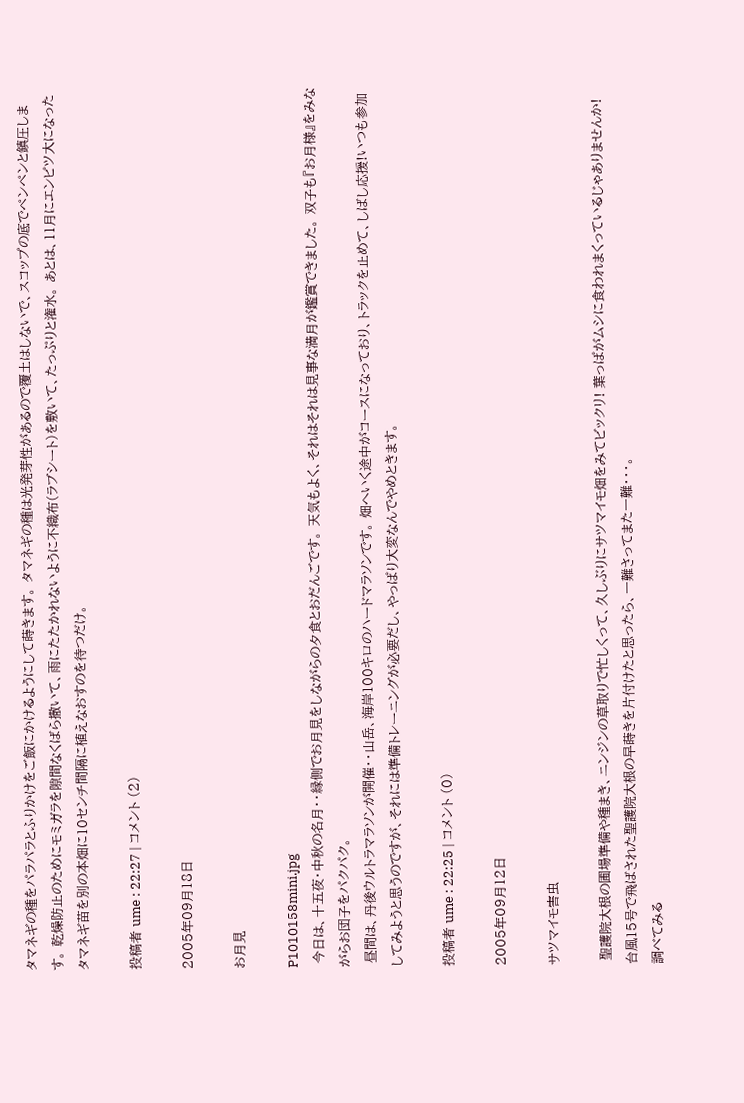タマネギの種をパラパラとふりかけをご飯にかけるようにして蒔きます。 タマネギの種は光発芽性があるので覆土はしないで、スコップの底でペンペンと鎮圧します。 乾燥防止のためにモミガラを隙間なくばら撒いて、雨にたたかれないように不織布(ラブシート)を敷いて、たっぷりと潅水。 あとは、11月にエンピツ大になったタマネギ苗を別の本畑に10センチ間隔に植えなおすのを待つだけ。

投稿者 ume : 22:27 | コメント (2)

2005年09月18日

お月見

P1010158mini.jpg
 今日は、十五夜・中秋の名月・・縁側でお月見をしながらの夕食とおだんごです。 天気もよく、それはそれは見事な満月が鑑賞できました。 双子も『お月様』をみながらお団子をパクパク。
 昼間は、丹後ウルトラマラソンが開催・・山岳、海岸100キロのハードマラソンです。 畑へいく途中がコースになっており、トラックを止めて、しばし応援!いつも参加してみようと思うのですが、それには準備トレーニングが必要だし、やっぱり大変なんでやめときます。

投稿者 ume : 22:25 | コメント (0)

2005年09月12日

サツマイモ害虫

 聖護院大根の圃場準備や種まき、ニンジンの草取りで忙しくって、久しぶりにサツマイモ畑をみてビックリ! 葉っぱがムシに食われまくっているじゃありませんか!  台風15号で飛ばされた聖護院大根の早蒔きを片付けたと思ったら、一難さってまた一難・・・。
調べてみる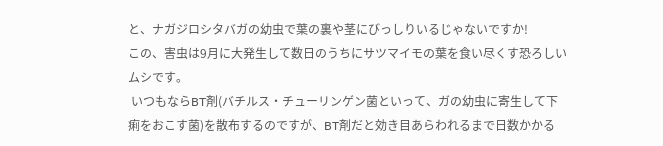と、ナガジロシタバガの幼虫で葉の裏や茎にびっしりいるじゃないですか!
この、害虫は9月に大発生して数日のうちにサツマイモの葉を食い尽くす恐ろしいムシです。
 いつもならBT剤(バチルス・チューリンゲン菌といって、ガの幼虫に寄生して下痢をおこす菌)を散布するのですが、BT剤だと効き目あらわれるまで日数かかる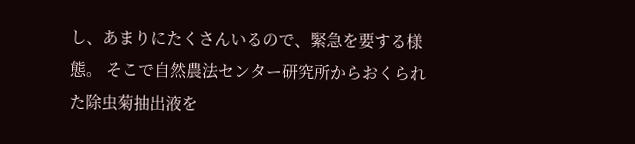し、あまりにたくさんいるので、緊急を要する様態。 そこで自然農法センター研究所からおくられた除虫菊抽出液を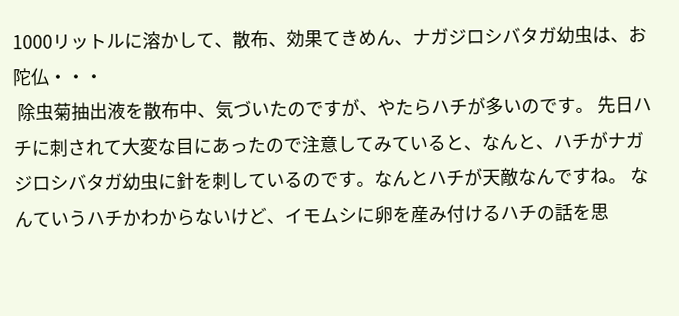1000リットルに溶かして、散布、効果てきめん、ナガジロシバタガ幼虫は、お陀仏・・・
 除虫菊抽出液を散布中、気づいたのですが、やたらハチが多いのです。 先日ハチに刺されて大変な目にあったので注意してみていると、なんと、ハチがナガジロシバタガ幼虫に針を刺しているのです。なんとハチが天敵なんですね。 なんていうハチかわからないけど、イモムシに卵を産み付けるハチの話を思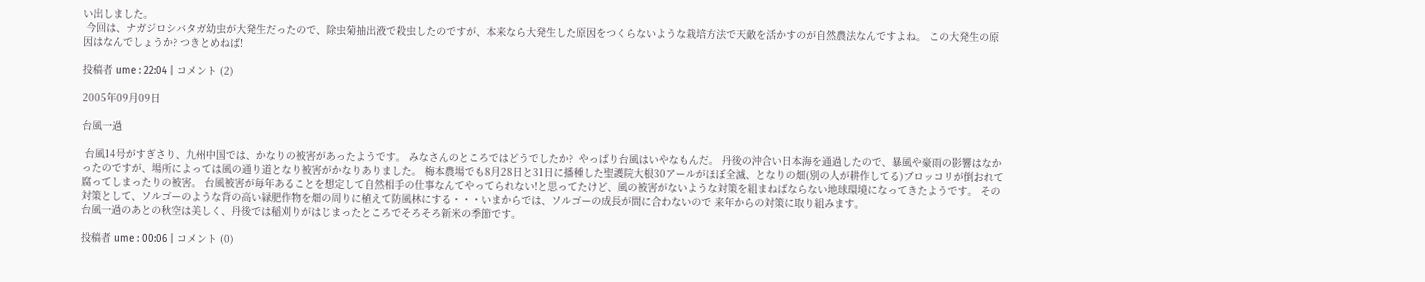い出しました。
 今回は、ナガジロシバタガ幼虫が大発生だったので、除虫菊抽出液で殺虫したのですが、本来なら大発生した原因をつくらないような栽培方法で天敵を活かすのが自然農法なんですよね。 この大発生の原因はなんでしょうか? つきとめねば!

投稿者 ume : 22:04 | コメント (2)

2005年09月09日

台風一過

 台風14号がすぎさり、九州中国では、かなりの被害があったようです。 みなさんのところではどうでしたか?  やっぱり台風はいやなもんだ。 丹後の沖合い日本海を通過したので、暴風や豪雨の影響はなかったのですが、場所によっては風の通り道となり被害がかなりありました。 梅本農場でも8月28日と31日に播種した聖護院大根30アールがほぼ全滅、となりの畑(別の人が耕作してる)ブロッコリが倒おれて腐ってしまったりの被害。 台風被害が毎年あることを想定して自然相手の仕事なんてやってられない!と思ってたけど、風の被害がないような対策を組まねばならない地球環境になってきたようです。 その対策として、ソルゴーのような背の高い緑肥作物を畑の周りに植えて防風林にする・・・いまからでは、ソルゴーの成長が間に合わないので 来年からの対策に取り組みます。
台風一過のあとの秋空は美しく、丹後では稲刈りがはじまったところでそろそろ新米の季節です。

投稿者 ume : 00:06 | コメント (0)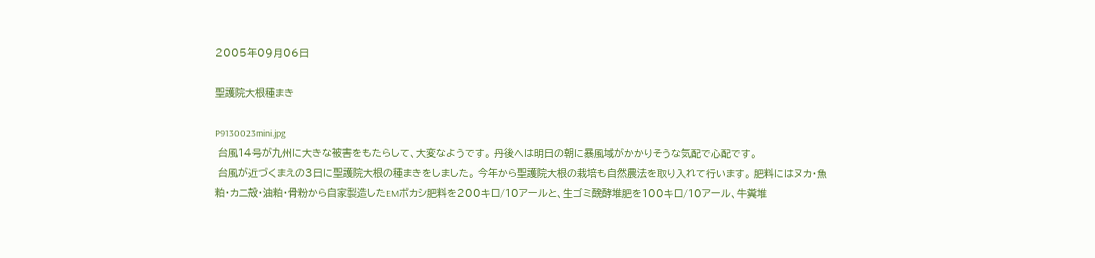2005年09月06日

聖護院大根種まき

P9130023mini.jpg
 台風14号が九州に大きな被害をもたらして、大変なようです。 丹後へは明日の朝に暴風域がかかりそうな気配で心配です。
 台風が近づくまえの3日に聖護院大根の種まきをしました。 今年から聖護院大根の栽培も自然農法を取り入れて行います。 肥料にはヌカ・魚粕・カニ殻・油粕・骨粉から自家製造したEMボカシ肥料を200キロ/10アールと、生ゴミ醗酵堆肥を100キロ/10アール、牛糞堆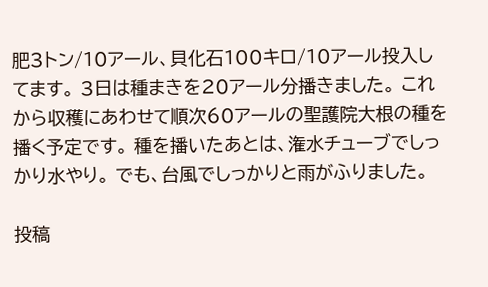肥3トン/10アール、貝化石100キロ/10アール投入してます。 3日は種まきを20アール分播きました。 これから収穫にあわせて順次60アールの聖護院大根の種を播く予定です。 種を播いたあとは、潅水チューブでしっかり水やり。 でも、台風でしっかりと雨がふりました。

投稿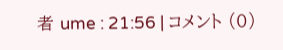者 ume : 21:56 | コメント (0)